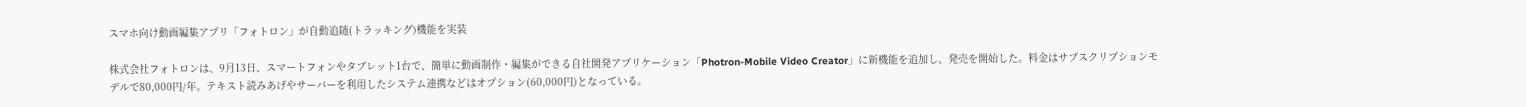スマホ向け動画編集アプリ「フォトロン」が自動追随(トラッキング)機能を実装

株式会社フォトロンは、9月13日、スマートフォンやタブレット1台で、簡単に動画制作・編集ができる自社開発アプリケーション「Photron-Mobile Video Creator」に新機能を追加し、発売を開始した。料金はサブスクリプションモデルで80,000円/年。テキスト読みあげやサーバーを利用したシステム連携などはオプション(60,000円)となっている。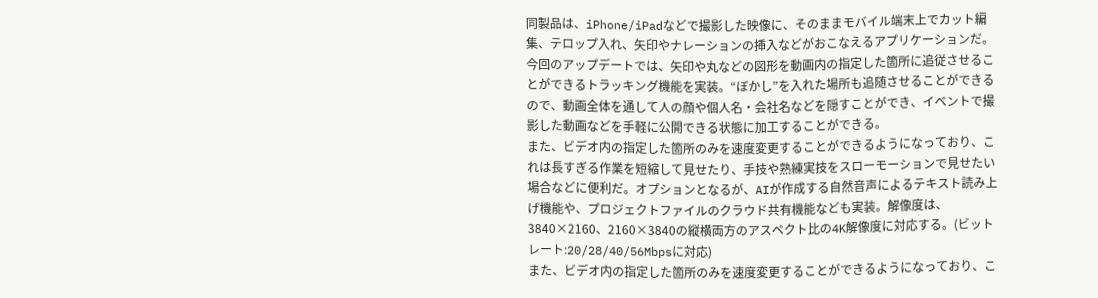同製品は、iPhone/iPadなどで撮影した映像に、そのままモバイル端末上でカット編集、テロップ入れ、矢印やナレーションの挿入などがおこなえるアプリケーションだ。今回のアップデートでは、矢印や丸などの図形を動画内の指定した箇所に追従させることができるトラッキング機能を実装。“ぼかし”を入れた場所も追随させることができるので、動画全体を通して人の顔や個人名・会社名などを隠すことができ、イベントで撮影した動画などを手軽に公開できる状態に加工することができる。
また、ビデオ内の指定した箇所のみを速度変更することができるようになっており、これは長すぎる作業を短縮して見せたり、手技や熟練実技をスローモーションで見せたい場合などに便利だ。オプションとなるが、AIが作成する自然音声によるテキスト読み上げ機能や、プロジェクトファイルのクラウド共有機能なども実装。解像度は、3840×2160、2160×3840の縦横両方のアスペクト比の4K解像度に対応する。(ビットレート:20/28/40/56Mbpsに対応)
また、ビデオ内の指定した箇所のみを速度変更することができるようになっており、こ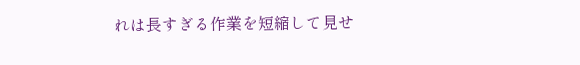れは長すぎる作業を短縮して見せ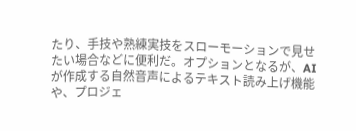たり、手技や熟練実技をスローモーションで見せたい場合などに便利だ。オプションとなるが、AIが作成する自然音声によるテキスト読み上げ機能や、プロジェ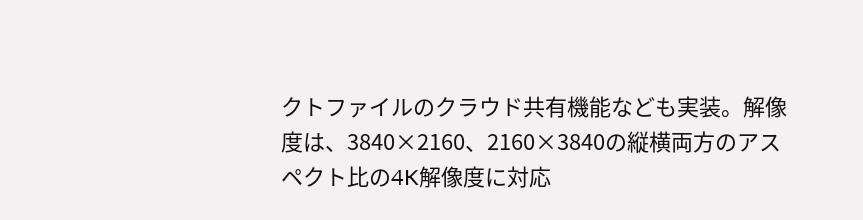クトファイルのクラウド共有機能なども実装。解像度は、3840×2160、2160×3840の縦横両方のアスペクト比の4K解像度に対応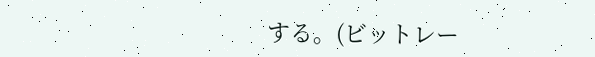する。(ビットレー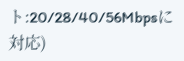ト:20/28/40/56Mbpsに対応)